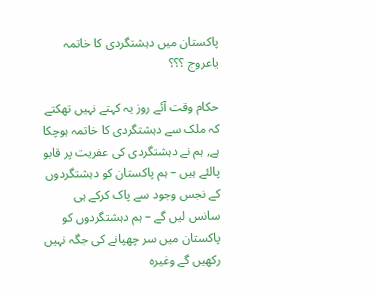پاکستان میں دہشتگردی کا خاتمہ یاعروج ؟؟؟

حکام وقت آئے روز یہ کہتے نہیں تھکتے کہ ملک سے دہشتگردی کا خاتمہ ہوچکا ہے, ہم نے دہشتگردی کی عفریت پر قابو پالئے ہیں – ہم پاکستان کو دہشتگردوں کے نجس وجود سے پاک کرکے ہی سانس لیں گے – ہم دہشتگردوں کو پاکستان میں سر چھپانے کی جگہ نہیں رکھیں گے وغیرہ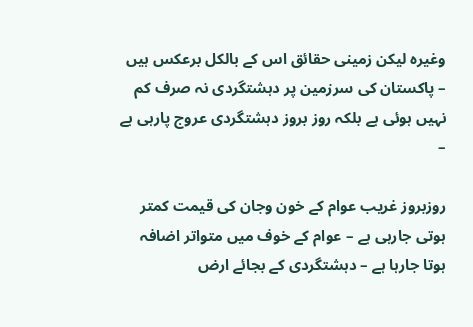وغیرہ لیکن زمینی حقائق اس کے بالکل برعکس ہیں – پاکستان کی سرزمین پر دہشتگردی نہ صرف کم نہیں ہوئی ہے بلکہ روز بروز دہشتگردی عروج پارہی ہے –

روزبروز غریب عوام کے خون وجان کی قیمت کمتر ہوتی جارہی ہے – عوام کے خوف میں متواتر اضافہ ہوتا جارہا ہے – دہشتگردی کے بجائے ارض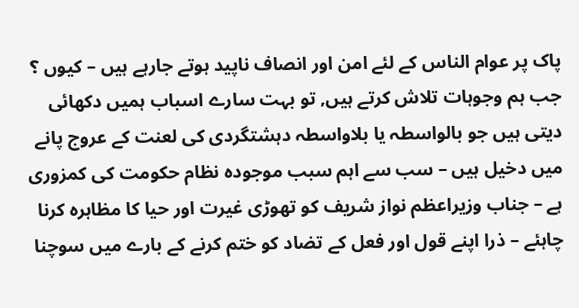پاک پر عوام الناس کے لئے امن اور انصاف ناپید ہوتے جارہے ہیں – کیوں ؟ جب ہم وجوہات تلاش کرتے ہیں, تو بہت سارے اسباب ہمیں دکهائی دیتی ہیں جو بالواسطہ یا بلاواسطہ دہشتگردی کی لعنت کے عروج پانے میں دخیل ہیں – سب سے اہم سبب موجودہ نظام حکومت کی کمزوری ہے – جناب وزیراعظم نواز شریف کو تهوڑی غیرت اور حیا کا مظاہرہ کرنا چاہئے – ذرا اپنے قول اور فعل کے تضاد کو ختم کرنے کے بارے میں سوچنا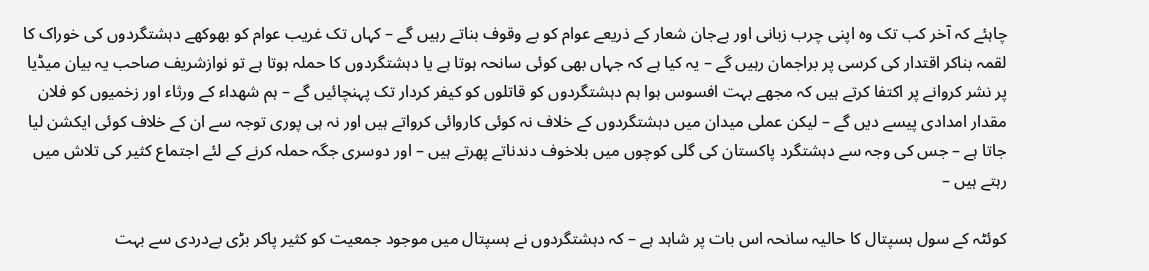چاہئے کہ آخر کب تک وہ اپنی چرب زبانی اور بےجان شعار کے ذریعے عوام کو بے وقوف بناتے رہیں گے – کہاں تک غریب عوام کو بهوکهے دہشتگردوں کی خوراک کا لقمہ بناکر اقتدار کی کرسی پر براجمان رہیں گے – یہ کیا ہے کہ جہاں بھی کوئی سانحہ ہوتا ہے یا دہشتگردوں کا حملہ ہوتا ہے تو نوازشریف صاحب یہ بیان میڈیا پر نشر کروانے پر اکتفا کرتے ہیں کہ مجھے بہت افسوس ہوا ہم دہشتگردوں کو قاتلوں کو کیفر کردار تک پہنچائیں گے – ہم شهداء کے ورثاء اور زخمیوں کو فلان مقدار امدادی پیسے دیں گے – لیکن عملی میدان میں دہشتگردوں کے خلاف نہ کوئی کاروائی کرواتے ہیں اور نہ ہی پوری توجہ سے ان کے خلاف کوئی ایکشن لیا جاتا ہے – جس کی وجہ سے دہشتگرد پاکستان کی گلی کوچوں میں بلاخوف دندناتے پهرتے ہیں – اور دوسری جگہ حملہ کرنے کے لئے اجتماع کثیر کی تلاش میں رہتے ہیں –

کوئٹہ کے سول ہسپتال کا حالیہ سانحہ اس بات پر شاہد ہے – کہ دہشتگردوں نے ہسپتال میں موجود جمعیت کو کثیر پاکر بڑی بےدردی سے بہت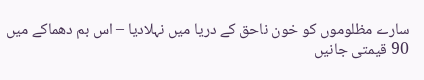سارے مظلوموں کو خون ناحق کے دریا میں نہلادیا – اس بم دھماکے میں 90 قیمتی جانیں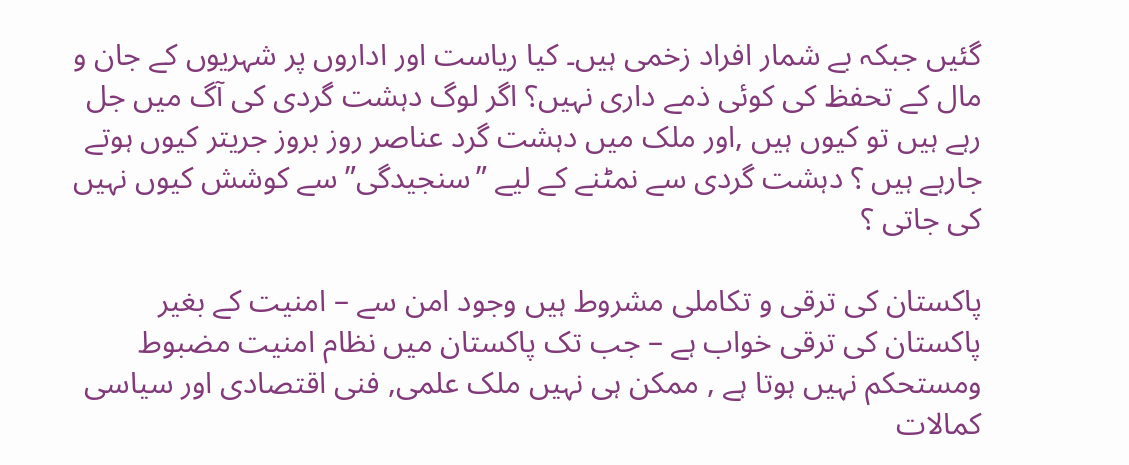گئیں جبکہ بے شمار افراد زخمی ہیں۔ کیا ریاست اور اداروں پر شہریوں کے جان و مال کے تحفظ کی کوئی ذمے داری نہیں؟ اگر لوگ دہشت گردی کی آگ میں جل رہے ہیں تو کیوں ہیں ,اور ملک میں دہشت گرد عناصر روز بروز جریتر کیوں ہوتے جارہے ہیں ؟ دہشت گردی سے نمٹنے کے لیے ”سنجیدگی” سے کوشش کیوں نہیں کی جاتی ؟

پاکستان کی ترقی و تکاملی مشروط ہیں وجود امن سے – امنیت کے بغیر پاکستان کی ترقی خواب ہے – جب تک پاکستان میں نظام امنیت مضبوط ومستحکم نہیں ہوتا ہے , ممکن ہی نہیں ملک علمی, فنی اقتصادی اور سیاسی کمالات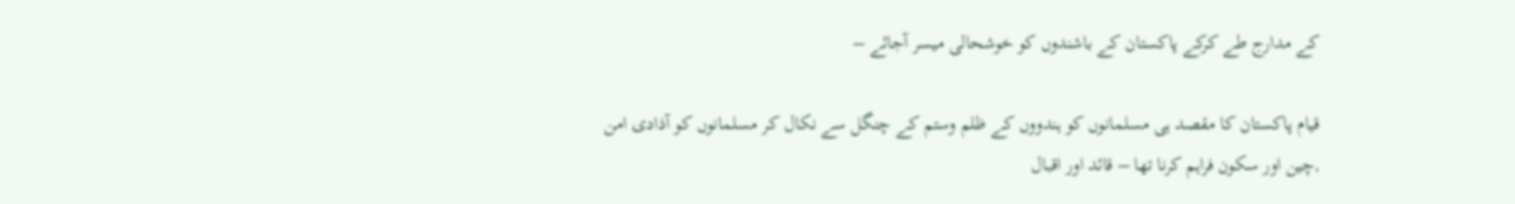کے مدارج طے کرکے پاکستان کے باشندوں کو خوشحالی میسر آجائے –

قیام پاکستان کا مقصد ہی مسلمانوں کو ہندووں کے ظلم وستم کے چنگل سے نکال کر مسلمانوں کو آذادی امن ,چین اور سکون فراہم کرنا تھا – قائد اور اقبال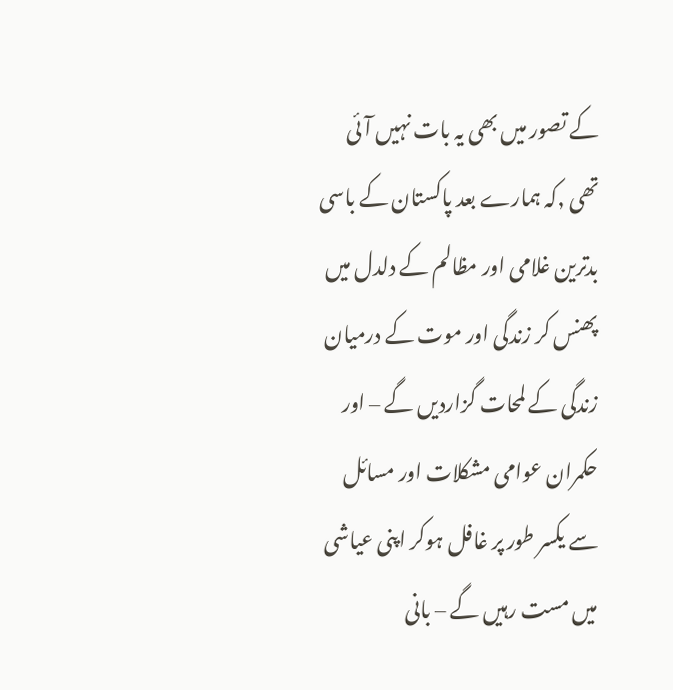کے تصور میں بھی یہ بات نہیں آئی تھی ,کہ ہمارے بعد پاکستان کے باسی بدترین غلامی اور مظالم کے دلدل میں پھنس کر زندگی اور موت کے درمیان زندگی کے لمحات گزاردیں گے – اور حکمران عوامی مشکلات اور مسائل سے یکسر طور پر غافل ہوکر اپنی عیاشی میں مست رہیں گے – بانی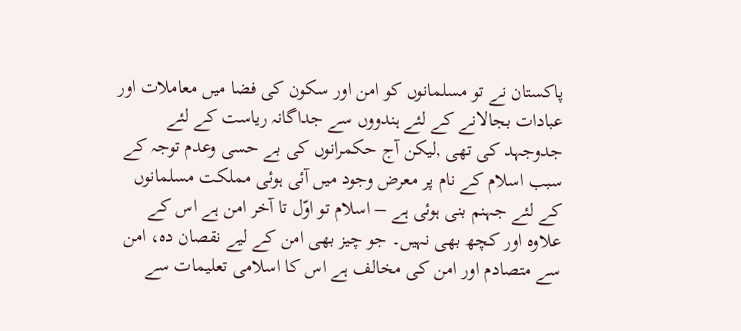پاکستان نے تو مسلمانوں کو امن اور سکون کی فضا میں معاملات اور عبادات بجالانے کے لئے ہندووں سے جداگانہ ریاست کے لئے جدوجہد کی تھی ,لیکن آج حکمرانوں کی بے حسی وعدم توجہ کے سبب اسلام کے نام پر معرض وجود میں آئی ہوئی مملکت مسلمانوں کے لئے جہنم بنی ہوئی ہے – اسلام تو اوّل تا آخر امن ہے اس کے علاوہ اور کچھ بھی نہیں۔ جو چیز بھی امن کے لیے نقصان دہ، امن سے متصادم اور امن کی مخالف ہے اس کا اسلامی تعلیمات سے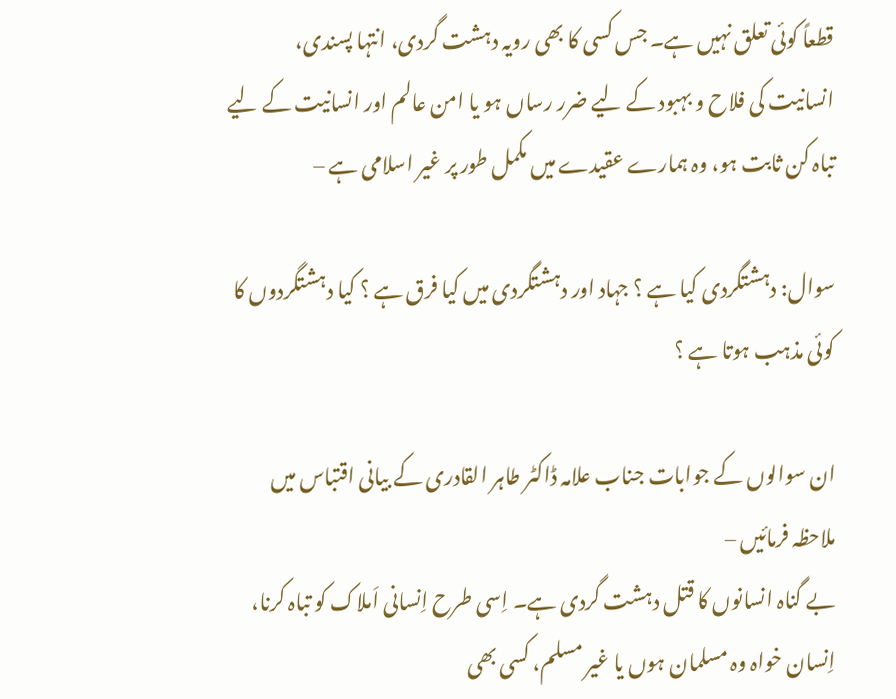قطعاً کوئی تعلق نہیں ہے۔ جس کسی کا بھی رویہ دہشت گردی، انتہا پسندی، انسانیت کی فلاح و بہبود کے لیے ضرر رساں ہو یا امن عالم اور انسانیت کے لیے تباہ کن ثابت ہو، وہ ہمارے عقیدے میں مکمل طور پر غیر اسلامی ہے –

سوال: دہشتگردی کیا ہے ؟ جہاد اور دہشتگردی میں کیا فرق ہے ؟ کیا دہشتگردوں کا کوئی مذہب ہوتا ہے ؟

ان سوالوں کے جوابات جناب علامہ ڈاکٹر طاہر القادری کے بیانی اقتباس میں ملاحظہ فرمائیں –
بے گناہ انسانوں کا قتل دہشت گردی ہے۔ اِسی طرح اِنسانی اَملاک کو تباہ کرنا، اِنسان خواہ وہ مسلمان ہوں یا غیر مسلم، کسی بھی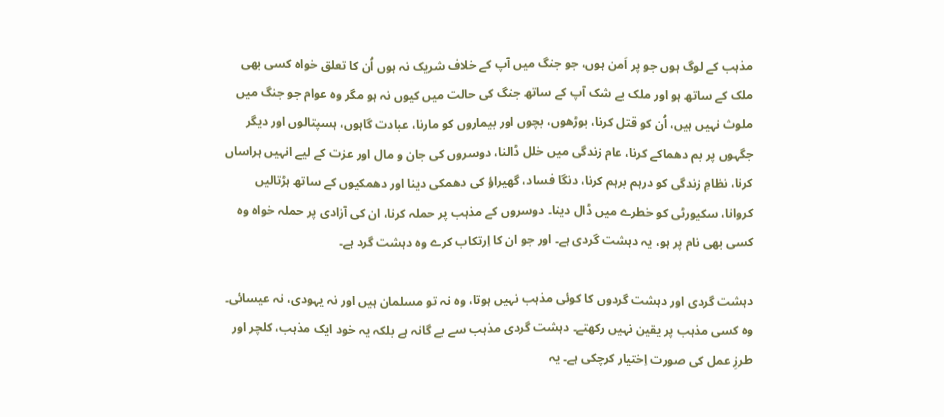مذہب کے لوگ ہوں جو پر اَمن ہوں، جو جنگ میں آپ کے خلاف شریک نہ ہوں اُن کا تعلق خواہ کسی بھی ملک کے ساتھ ہو اور ملک بے شک آپ کے ساتھ جنگ کی حالت میں کیوں نہ ہو مگر وہ عوام جو جنگ میں ملوث نہیں ہیں، اُن کو قتل کرنا، بوڑھوں، بچوں اور بیماروں کو مارنا، عبادت گاہوں، ہسپتالوں اور دیگر جگہوں پر بم دھماکے کرنا، عام زندگی میں خلل ڈالنا، دوسروں کی جان و مال اور عزت کے لیے انہیں ہراساں کرنا، نظامِ زندگی کو درہم برہم کرنا، دنگا فساد، گھیراؤ کی دھمکی دینا اور دھمکیوں کے ساتھ ہڑتالیں کروانا، سکیورٹی کو خطرے میں ڈال دینا۔ دوسروں کے مذہب پر حملہ کرنا، ان کی آزادی پر حملہ خواہ وہ کسی بھی نام پر ہو، یہ دہشت گردی ہے۔ اور جو ان کا اِرتکاب کرے وہ دہشت گرد ہے۔

دہشت گردی اور دہشت گردوں کا کوئی مذہب نہیں ہوتا، وہ نہ تو مسلمان ہیں اور نہ یہودی، نہ عیسائی۔ وہ کسی مذہب پر یقین نہیں رکھتے۔ دہشت گردی مذہب سے بے گانہ ہے بلکہ یہ خود ایک مذہب، کلچر اور طرزِ عمل کی صورت اِختیار کرچکی ہے۔ یہ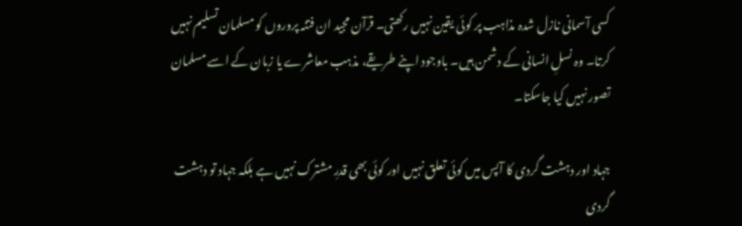کسی آسمانی نازل شدہ مذاہب پر کوئی یقین نہیں رکھتی۔ قرآن مجید ان فتنہ پروروں کو مسلمان تسلیم نہیں کرتا۔ وہ نسلِ انسانی کے دشمن ہیں۔ باوجود اپنے طریقے، مذہب معاشرے یا زبان کے اسے مسلمان تصور نہیں کیا جاسکتا۔

جہاد اور دہشت گردی کا آپس میں کوئی تعلق نہیں اور کوئی بھی قدرِ مشترک نہیں ہے بلکہ جہاد تو دہشت گردی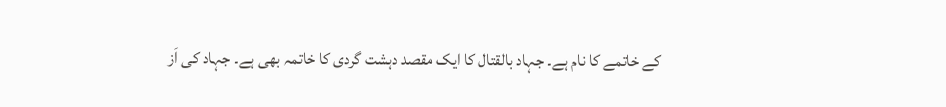کے خاتمے کا نام ہے۔ جہاد بالقتال کا ایک مقصد دہشت گردی کا خاتمہ بھی ہے۔ جہاد کی اَز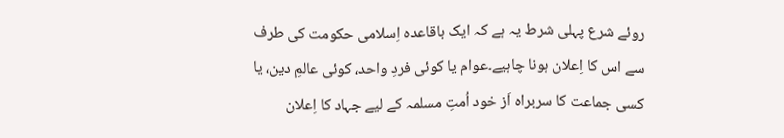روئے شرع پہلی شرط یہ ہے کہ ایک باقاعدہ اِسلامی حکومت کی طرف سے اس کا اِعلان ہونا چاہیے۔عوام یا کوئی فردِ واحد، کوئی عالمِ دین، یا کسی جماعت کا سربراہ اَز خود اُمتِ مسلمہ کے لیے جہاد کا اِعلان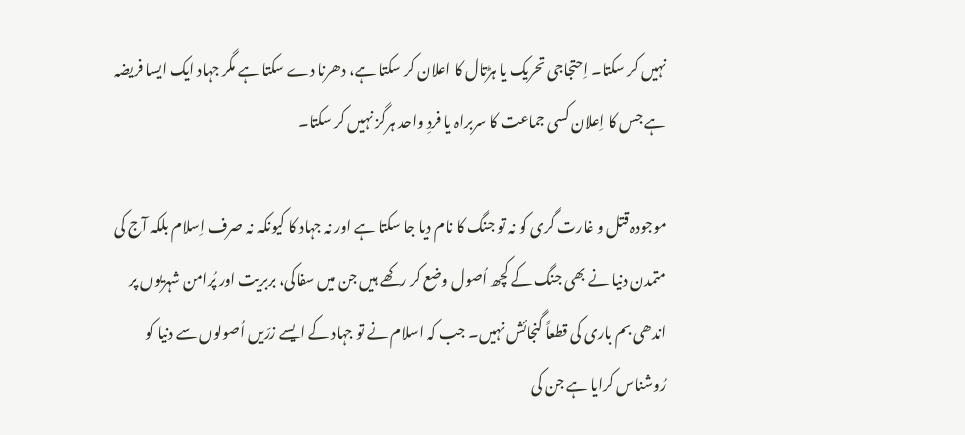نہیں کر سکتا۔ اِحتجاجی تحریک یا ہڑتال کا اعلان کر سکتا ہے، دھرنا دے سکتا ہے مگر جہاد ایک ایسا فریضہ ہے جس کا اِعلان کسی جماعت کا سربراہ یا فردِ واحد ہرگز نہیں کر سکتا۔

موجودہ قتل و غارت گری کو نہ تو جنگ کا نام دیا جا سکتا ہے اور نہ جہاد کا کیونکہ نہ صرف اِسلام بلکہ آج کی متمدن دنیا نے بھی جنگ کے کچھ اُصول وضع کر رکھے ہیں جن میں سفاکی، بربریت اور پُرامن شہریوں پر اندھی بم باری کی قطعاً گنجائش نہیں۔ جب کہ اسلام نے تو جہاد کے ایسے زرّیں اُصولوں سے دنیا کو رُوشناس کرایا ہے جن کی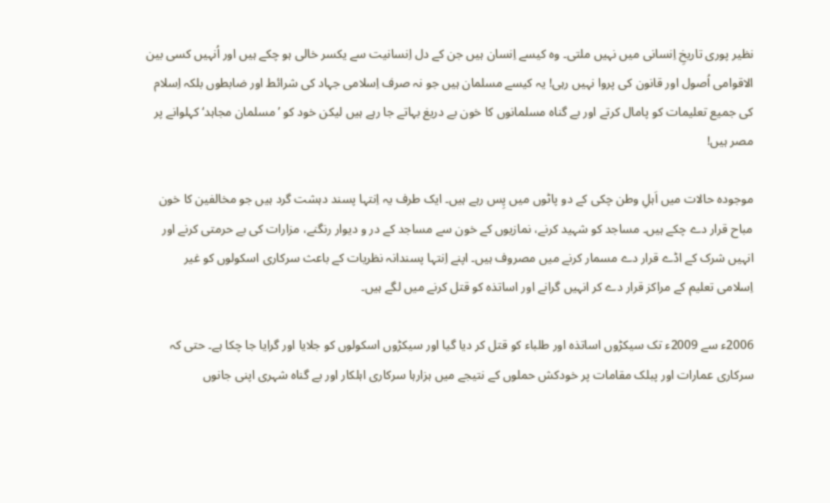نظیر پوری تاریخِ اِنسانی میں نہیں ملتی۔ وہ کیسے اِنسان ہیں جن کے دل اِنسانیت سے یکسر خالی ہو چکے ہیں اور اُنہیں کسی بین الاقوامی اُصول اور قانون کی پروا نہیں رہی! یہ کیسے مسلمان ہیں جو نہ صرف اِسلامی جہاد کی شرائط اور ضابطوں بلکہ اِسلام کی جمیع تعلیمات کو پامال کرتے اور بے گناہ مسلمانوں کا خون بے دریغ بہاتے جا رہے ہیں لیکن خود کو ’مسلمان مجاہد‘ کہلوانے پر مصر ہیں!

موجودہ حالات میں اَہلِ وطن چکی کے دو پاٹوں میں پِس رہے ہیں۔ ایک طرف یہ اِنتہا پسند دہشت گرد ہیں جو مخالفین کا خون مباح قرار دے چکے ہیں۔ مساجد کو شہید کرنے، نمازیوں کے خون سے مساجد کے در و دیوار رنگنے، مزارات کی بے حرمتی کرنے اور انہیں شرک کے اڈے قرار دے مسمار کرنے میں مصروف ہیں۔ اپنے اِنتہا پسندانہ نظریات کے باعث سرکاری اسکولوں کو غیر اِسلامی تعلیم کے مراکز قرار دے کر انہیں گرانے اور اساتذہ کو قتل کرنے میں لگے ہیں۔

2006ء سے 2009ء تک سیکڑوں اساتذہ اور طلباء کو قتل کر دیا گیا اور سیکڑوں اسکولوں کو جلایا اور گرایا جا چکا ہے۔ حتی کہ سرکاری عمارات اور پبلک مقامات پر خودکش حملوں کے نتیجے میں ہزارہا سرکاری اہلکار اور بے گناہ شہری اپنی جانوں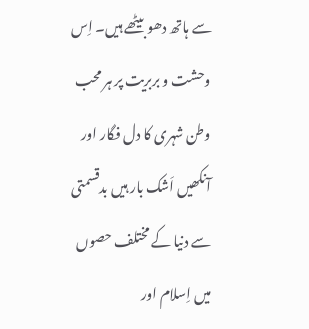سے ہاتھ دھو بیٹھے ہیں۔ اِس وحشت و بربریت پر ہر محب وطن شہری کا دل فگار اور آنکھیں اَشک بار ہیں بدقسمتی سے دنیا کے مختلف حصوں میں اِسلام اور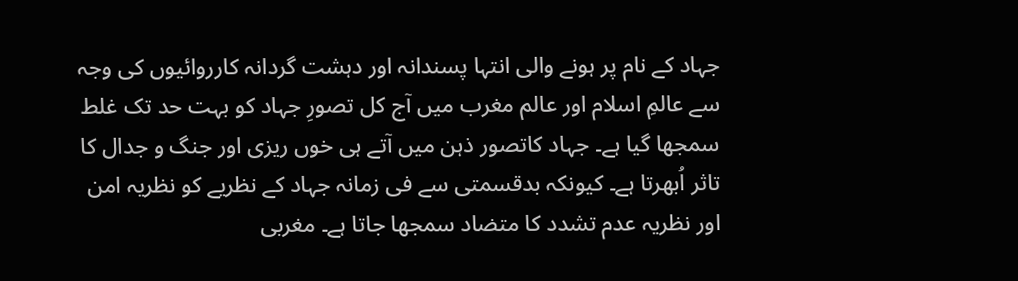جہاد کے نام پر ہونے والی انتہا پسندانہ اور دہشت گردانہ کارروائیوں کی وجہ سے عالمِ اسلام اور عالم مغرب میں آج کل تصورِ جہاد کو بہت حد تک غلط سمجھا گیا ہے۔ جہاد کاتصور ذہن میں آتے ہی خوں ریزی اور جنگ و جدال کا تاثر اُبھرتا ہے۔ کیونکہ بدقسمتی سے فی زمانہ جہاد کے نظریے کو نظریہ امن اور نظریہ عدم تشدد کا متضاد سمجھا جاتا ہے۔ مغربی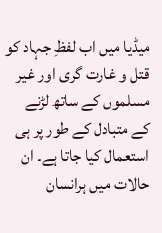میڈیا میں اب لفظِ جہاد کو قتل و غارت گری اور غیر مسلموں کے ساتھ لڑنے کے متبادل کے طور پر ہی استعمال کیا جاتا ہے۔ ان حالات میں ہرانسان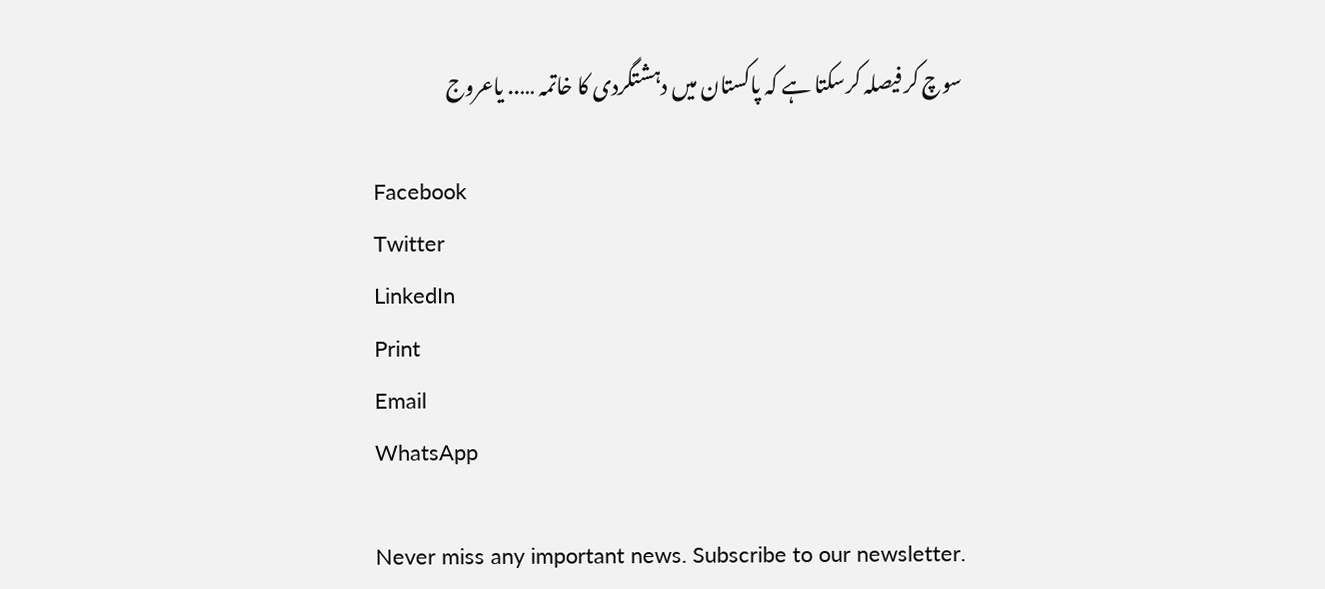سوچ کر فیصلہ کرسکتا ہے کہ پاکستان میں دہشتگردی کا خاتمہ ….. یاعروج

Facebook
Twitter
LinkedIn
Print
Email
WhatsApp

Never miss any important news. Subscribe to our newsletter.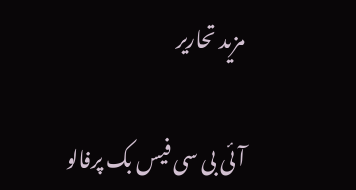مزید تحاریر

آئی بی سی فیس بک پرفالو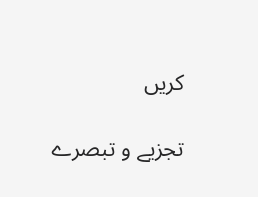کریں

تجزیے و تبصرے